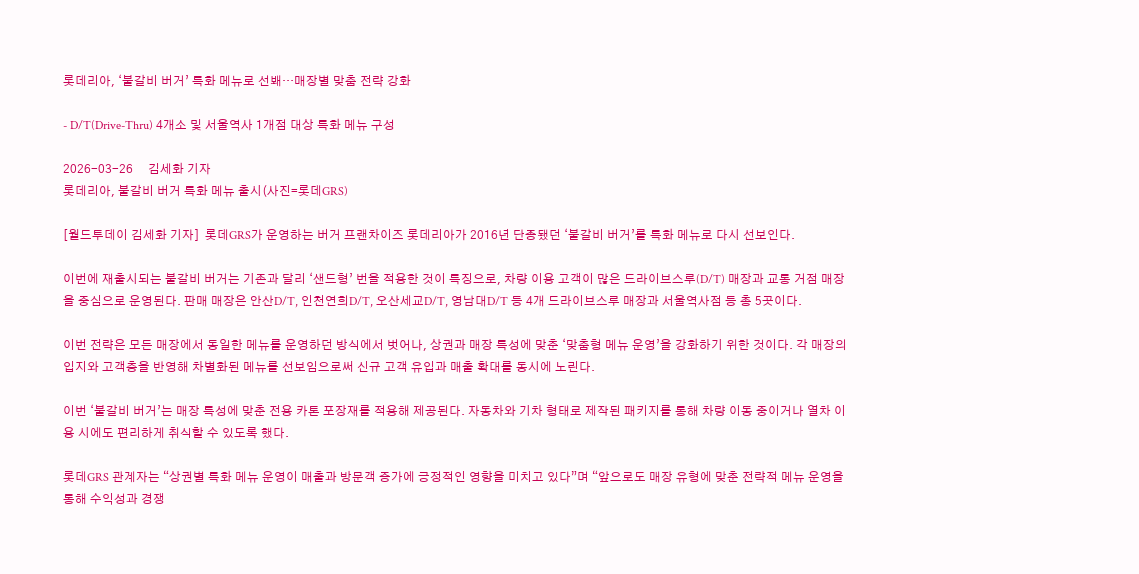롯데리아, ‘불갈비 버거’ 특화 메뉴로 선봬…매장별 맞춤 전략 강화

- D/T(Drive-Thru) 4개소 및 서울역사 1개점 대상 특화 메뉴 구성

2026-03-26     김세화 기자
롯데리아, 불갈비 버거 특화 메뉴 출시(사진=롯데GRS)

[월드투데이 김세화 기자]  롯데GRS가 운영하는 버거 프랜차이즈 롯데리아가 2016년 단종됐던 ‘불갈비 버거’를 특화 메뉴로 다시 선보인다.

이번에 재출시되는 불갈비 버거는 기존과 달리 ‘샌드형’ 번을 적용한 것이 특징으로, 차량 이용 고객이 많은 드라이브스루(D/T) 매장과 교통 거점 매장을 중심으로 운영된다. 판매 매장은 안산D/T, 인천연희D/T, 오산세교D/T, 영남대D/T 등 4개 드라이브스루 매장과 서울역사점 등 총 5곳이다.

이번 전략은 모든 매장에서 동일한 메뉴를 운영하던 방식에서 벗어나, 상권과 매장 특성에 맞춘 ‘맞춤형 메뉴 운영’을 강화하기 위한 것이다. 각 매장의 입지와 고객층을 반영해 차별화된 메뉴를 선보임으로써 신규 고객 유입과 매출 확대를 동시에 노린다.

이번 ‘불갈비 버거’는 매장 특성에 맞춘 전용 카톤 포장재를 적용해 제공된다. 자동차와 기차 형태로 제작된 패키지를 통해 차량 이동 중이거나 열차 이용 시에도 편리하게 취식할 수 있도록 했다.

롯데GRS 관계자는 “상권별 특화 메뉴 운영이 매출과 방문객 증가에 긍정적인 영향을 미치고 있다”며 “앞으로도 매장 유형에 맞춘 전략적 메뉴 운영을 통해 수익성과 경쟁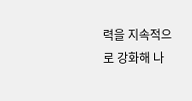력을 지속적으로 강화해 나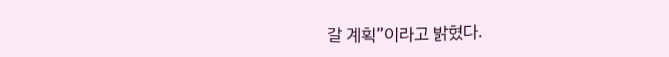갈 계획”이라고 밝혔다.